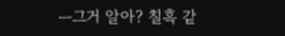ㅡ그거 알아? 칠흑 같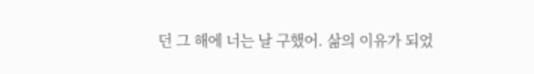던 그 해에 너는 날 구했어. 삶의 이유가 되었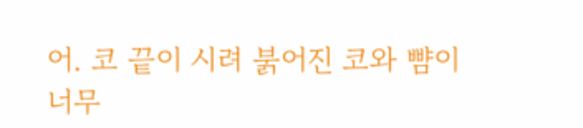어. 코 끝이 시려 붉어진 코와 뺨이 너무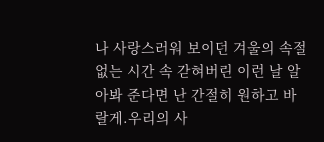나 사랑스러워 보이던 겨울의 속절없는 시간 속 갇혀버린 이런 날 알아봐 준다면 난 간절히 원하고 바랄게.우리의 사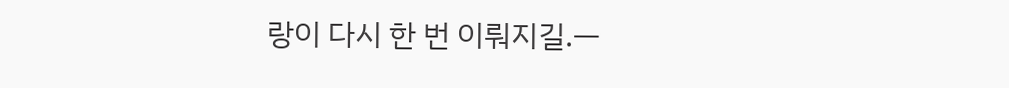랑이 다시 한 번 이뤄지길.ㅡ